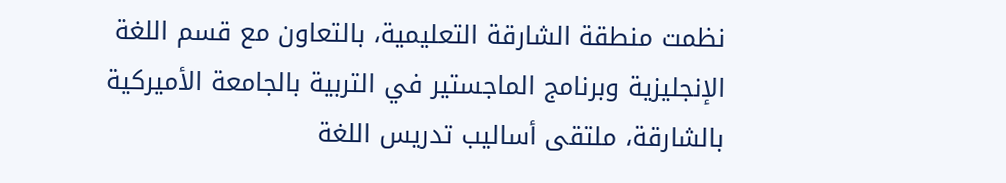نظمت منطقة الشارقة التعليمية، بالتعاون مع قسم اللغة الإنجليزية وبرنامج الماجستير في التربية بالجامعة الأميركية بالشارقة، ملتقى أساليب تدريس اللغة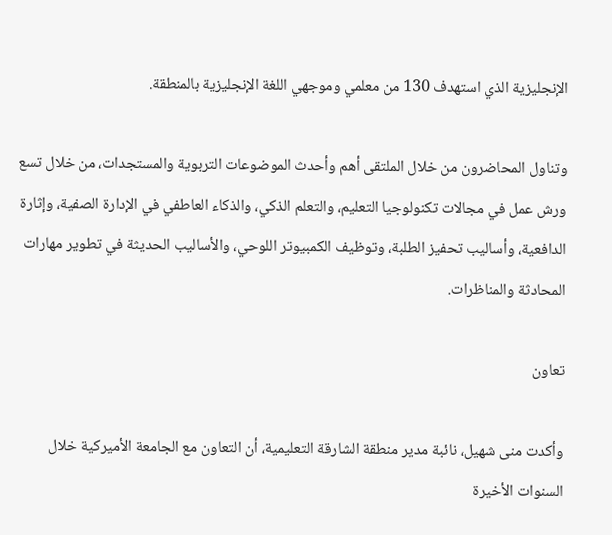الإنجليزية الذي استهدف 130 من معلمي وموجهي اللغة الإنجليزية بالمنطقة.

وتناول المحاضرون من خلال الملتقى أهم وأحدث الموضوعات التربوية والمستجدات، من خلال تسع ورش عمل في مجالات تكنولوجيا التعليم، والتعلم الذكي، والذكاء العاطفي في الإدارة الصفية، وإثارة الدافعية، وأساليب تحفيز الطلبة، وتوظيف الكمبيوتر اللوحي، والأساليب الحديثة في تطوير مهارات المحادثة والمناظرات.

تعاون

وأكدت منى شهيل، نائبة مدير منطقة الشارقة التعليمية، أن التعاون مع الجامعة الأميركية خلال السنوات الأخيرة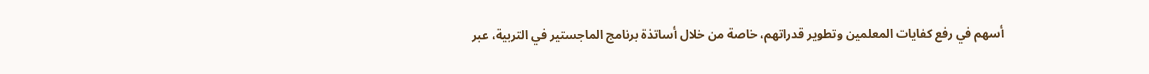أسهم في رفع كفايات المعلمين وتطوير قدراتهم، خاصة من خلال أساتذة برنامج الماجستير في التربية، عبر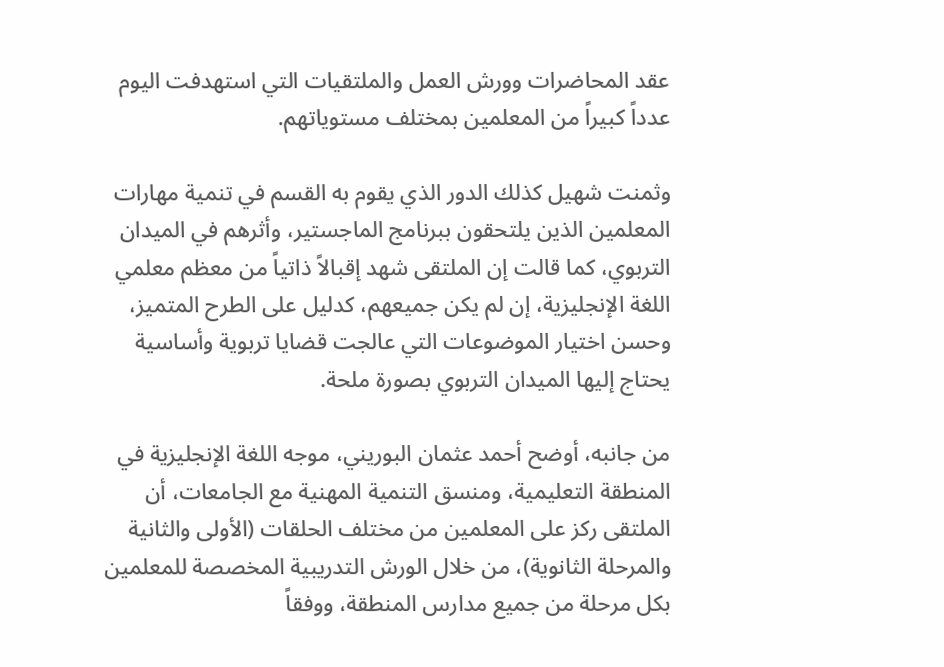عقد المحاضرات وورش العمل والملتقيات التي استهدفت اليوم عدداً كبيراً من المعلمين بمختلف مستوياتهم.

وثمنت شهيل كذلك الدور الذي يقوم به القسم في تنمية مهارات المعلمين الذين يلتحقون ببرنامج الماجستير، وأثرهم في الميدان التربوي، كما قالت إن الملتقى شهد إقبالاً ذاتياً من معظم معلمي اللغة الإنجليزية، إن لم يكن جميعهم، كدليل على الطرح المتميز، وحسن اختيار الموضوعات التي عالجت قضايا تربوية وأساسية يحتاج إليها الميدان التربوي بصورة ملحة.

من جانبه، أوضح أحمد عثمان البوريني، موجه اللغة الإنجليزية في المنطقة التعليمية، ومنسق التنمية المهنية مع الجامعات، أن الملتقى ركز على المعلمين من مختلف الحلقات (الأولى والثانية والمرحلة الثانوية)، من خلال الورش التدريبية المخصصة للمعلمين بكل مرحلة من جميع مدارس المنطقة، ووفقاً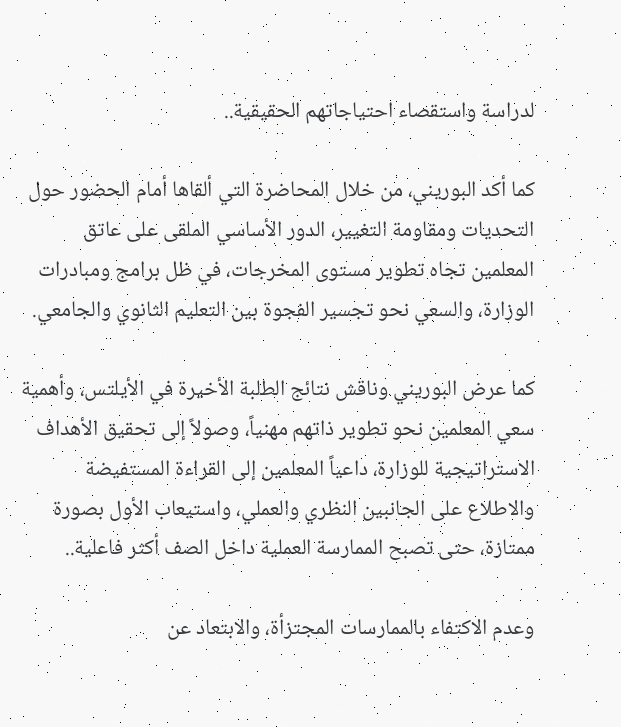لدراسة واستقصاء احتياجاتهم الحقيقية..

كما أكد البوريني، من خلال المحاضرة التي ألقاها أمام الحضور حول التحديات ومقاومة التغيير، الدور الأساسي الملقى على عاتق المعلمين تجاه تطوير مستوى المخرجات، في ظل برامج ومبادرات الوزارة، والسعي نحو تجسير الفجوة بين التعليم الثانوي والجامعي.

كما عرض البوريني وناقش نتائج الطلبة الأخيرة في الأيلتس، وأهمية سعي المعلمين نحو تطوير ذاتهم مهنياً، وصولاً إلى تحقيق الأهداف الاستراتيجية للوزارة، داعياً المعلمين إلى القراءة المستفيضة والاطلاع على الجانبين النظري والعملي، واستيعاب الأول بصورة ممتازة، حتى تصبح الممارسة العملية داخل الصف أكثر فاعلية..

وعدم الاكتفاء بالممارسات المجتزأة، والابتعاد عن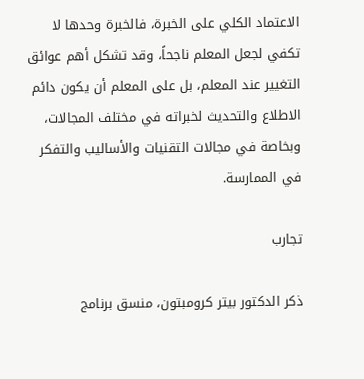الاعتماد الكلي على الخبرة، فالخبرة وحدها لا تكفي لجعل المعلم ناجحاً، وقد تشكل أهم عوائق التغيير عند المعلم، بل على المعلم أن يكون دائم الاطلاع والتحديث لخبراته في مختلف المجالات، وبخاصة في مجالات التقنيات والأساليب والتفكر في الممارسة.

تجارب

ذكر الدكتور بيتر كرومبتون، منسق برنامج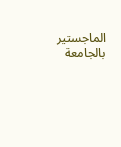الماجستير بالجامعة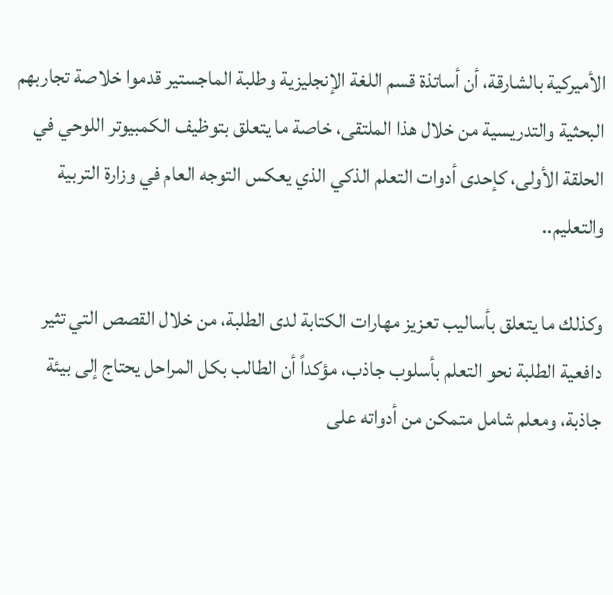الأميركية بالشارقة، أن أساتذة قسم اللغة الإنجليزية وطلبة الماجستير قدموا خلاصة تجاربهم البحثية والتدريسية من خلال هذا الملتقى، خاصة ما يتعلق بتوظيف الكمبيوتر اللوحي في الحلقة الأولى، كإحدى أدوات التعلم الذكي الذي يعكس التوجه العام في وزارة التربية والتعليم..

وكذلك ما يتعلق بأساليب تعزيز مهارات الكتابة لدى الطلبة، من خلال القصص التي تثير دافعية الطلبة نحو التعلم بأسلوب جاذب، مؤكداً أن الطالب بكل المراحل يحتاج إلى بيئة جاذبة، ومعلم شامل متمكن من أدواته على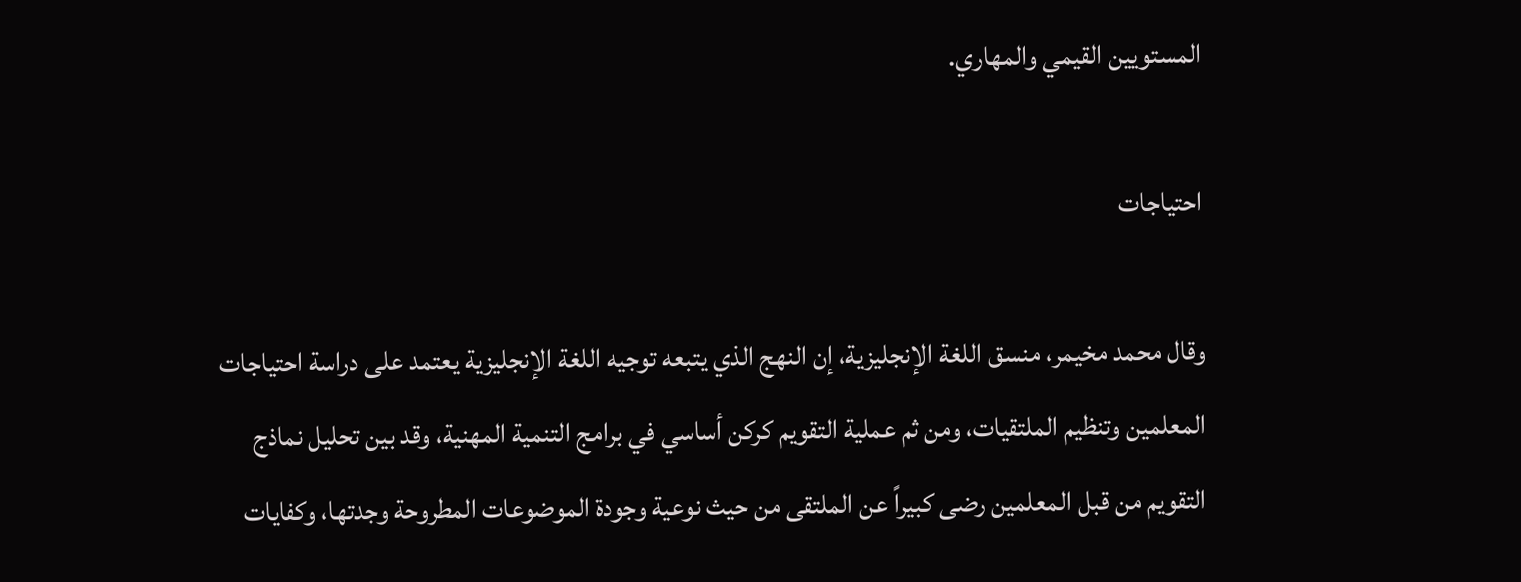المستويين القيمي والمهاري.

احتياجات

وقال محمد مخيمر، منسق اللغة الإنجليزية، إن النهج الذي يتبعه توجيه اللغة الإنجليزية يعتمد على دراسة احتياجات المعلمين وتنظيم الملتقيات، ومن ثم عملية التقويم كركن أساسي في برامج التنمية المهنية، وقد بين تحليل نماذج التقويم من قبل المعلمين رضى كبيراً عن الملتقى من حيث نوعية وجودة الموضوعات المطروحة وجدتها، وكفايات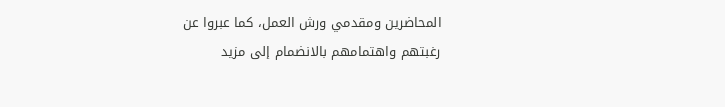المحاضرين ومقدمي ورش العمل، كما عبروا عن رغبتهم واهتمامهم بالانضمام إلى مزيد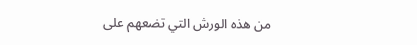من هذه الورش التي تضعهم على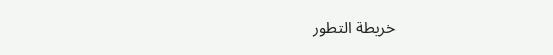خريطة التطور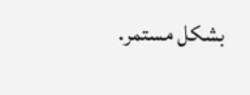بشكل مستمر.